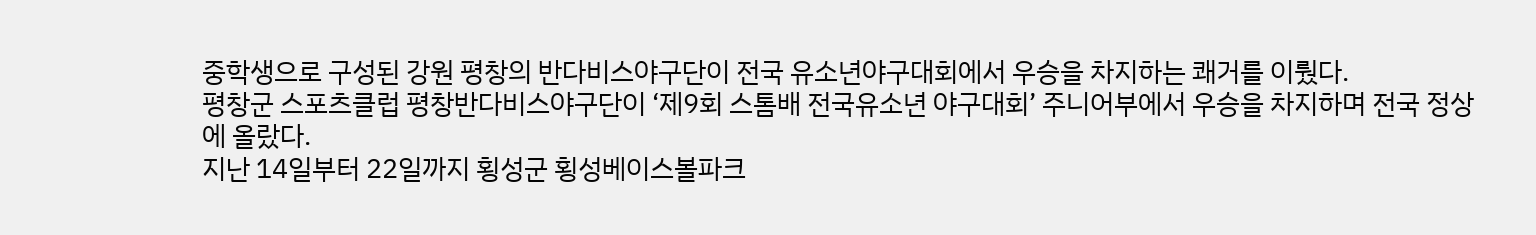중학생으로 구성된 강원 평창의 반다비스야구단이 전국 유소년야구대회에서 우승을 차지하는 쾌거를 이뤘다.
평창군 스포츠클럽 평창반다비스야구단이 ‘제9회 스톰배 전국유소년 야구대회’ 주니어부에서 우승을 차지하며 전국 정상에 올랐다.
지난 14일부터 22일까지 횡성군 횡성베이스볼파크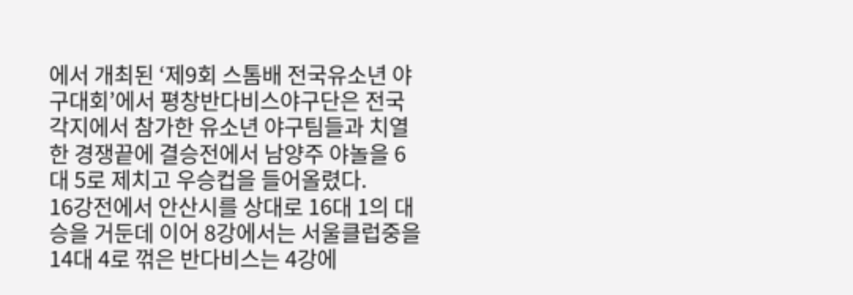에서 개최된 ‘제9회 스톰배 전국유소년 야구대회’에서 평창반다비스야구단은 전국 각지에서 참가한 유소년 야구팀들과 치열한 경쟁끝에 결승전에서 남양주 야놀을 6대 5로 제치고 우승컵을 들어올렸다.
16강전에서 안산시를 상대로 16대 1의 대승을 거둔데 이어 8강에서는 서울클럽중을 14대 4로 꺾은 반다비스는 4강에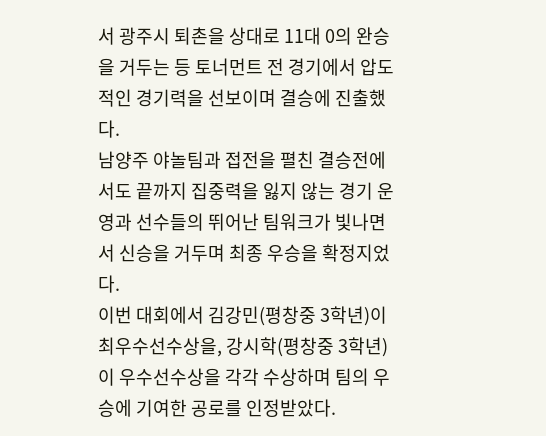서 광주시 퇴촌을 상대로 11대 0의 완승을 거두는 등 토너먼트 전 경기에서 압도적인 경기력을 선보이며 결승에 진출했다.
남양주 야놀팀과 접전을 펼친 결승전에서도 끝까지 집중력을 잃지 않는 경기 운영과 선수들의 뛰어난 팀워크가 빛나면서 신승을 거두며 최종 우승을 확정지었다.
이번 대회에서 김강민(평창중 3학년)이 최우수선수상을, 강시학(평창중 3학년)이 우수선수상을 각각 수상하며 팀의 우승에 기여한 공로를 인정받았다.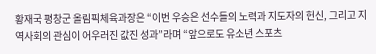황재국 평창군 올림픽체육과장은 “이번 우승은 선수들의 노력과 지도자의 헌신, 그리고 지역사회의 관심이 어우러진 값진 성과”라며 “앞으로도 유소년 스포츠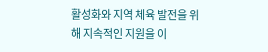활성화와 지역 체육 발전을 위해 지속적인 지원을 이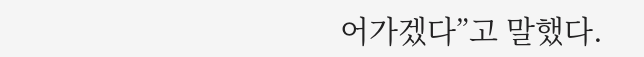어가겠다”고 말했다.